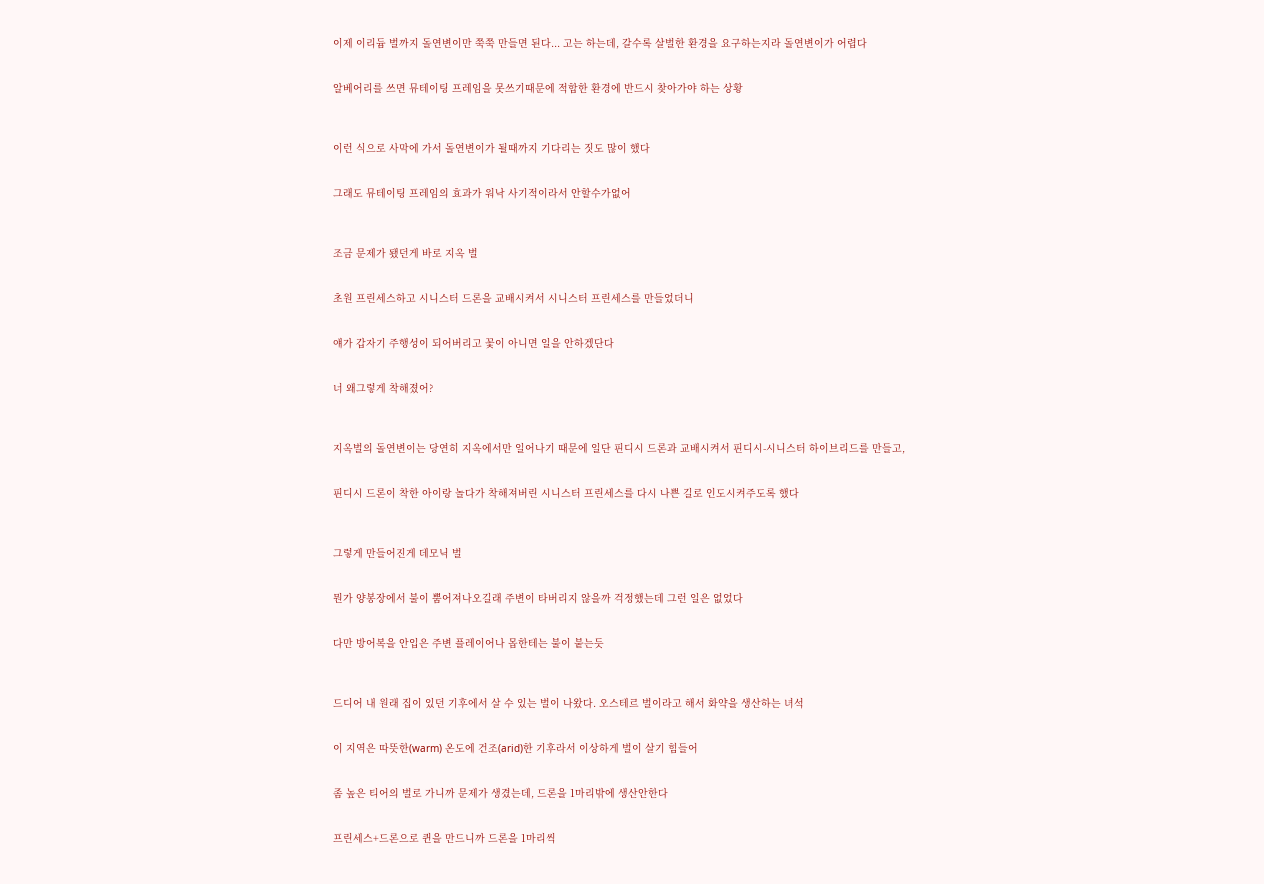이제 이리듐 벌까지 돌연변이만 쭉쭉 만들면 된다... 고는 하는데, 갈수록 살벌한 환경을 요구하는지라 돌연변이가 어렵다


알베어리를 쓰면 뮤테이팅 프레임을 못쓰기때문에 적합한 환경에 반드시 찾아가야 하는 상황



이런 식으로 사막에 가서 돌연변이가 될때까지 기다리는 짓도 많이 했다


그래도 뮤테이팅 프레임의 효과가 워낙 사기적이라서 안할수가없어



조금 문제가 됐던게 바로 지옥 벌


초원 프린세스하고 시니스터 드론을 교배시켜서 시니스터 프린세스를 만들었더니


얘가 갑자기 주행성이 되어버리고 꽃이 아니면 일을 안하겠단다


너 왜그렇게 착해졌어?



지옥벌의 돌연변이는 당연히 지옥에서만 일어나기 때문에 일단 핀디시 드론과 교배시켜서 핀디시-시니스터 하이브리드를 만들고,


핀디시 드론이 착한 아이랑 놀다가 착해져버린 시니스터 프린세스를 다시 나쁜 길로 인도시켜주도록 했다



그렇게 만들어진게 데모닉 벌


뭔가 양봉장에서 불이 뿜어져나오길래 주변이 타버리지 않을까 걱정했는데 그런 일은 없었다


다만 방어복을 안입은 주변 플레이어나 몹한테는 불이 붙는듯



드디어 내 원래 집이 있던 기후에서 살 수 있는 벌이 나왔다. 오스테르 벌이라고 해서 화약을 생산하는 녀석


이 지역은 따뜻한(warm) 온도에 건조(arid)한 기후라서 이상하게 벌이 살기 힘들어


좀 높은 티어의 벌로 가니까 문제가 생겼는데, 드론을 1마리밖에 생산안한다


프린세스+드론으로 퀸을 만드니까 드론을 1마리씩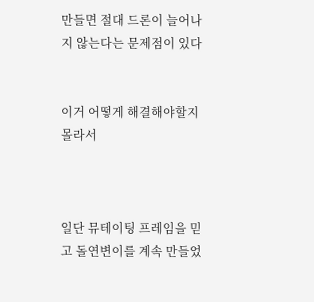만들면 절대 드론이 늘어나지 않는다는 문제점이 있다


이거 어떻게 해결해야할지 몰라서



일단 뮤테이팅 프레임을 믿고 돌연변이를 계속 만들었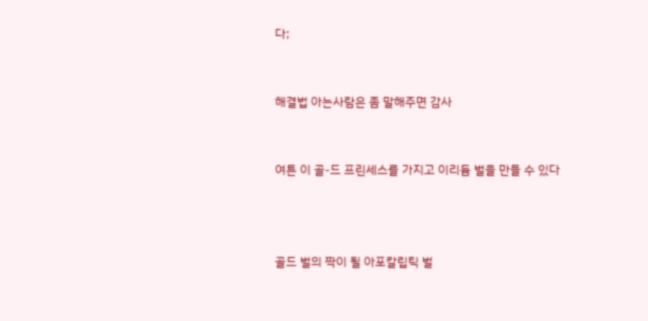다;


해결법 아는사람은 좀 말해주면 감사


여튼 이 골-드 프린세스를 가지고 이리듐 벌을 만들 수 있다



골드 벌의 짝이 될 아포칼립틱 벌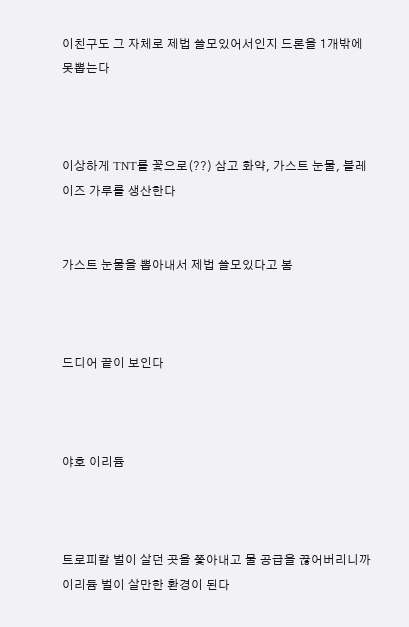이친구도 그 자체로 제법 쓸모있어서인지 드론을 1개밖에 못뽑는다



이상하게 TNT를 꽃으로(??) 삼고 화약, 가스트 눈물, 블레이즈 가루를 생산한다


가스트 눈물을 뽑아내서 제법 쓸모있다고 봄



드디어 끝이 보인다



야호 이리듐



트로피칼 벌이 살던 곳을 쫓아내고 물 공급을 끊어버리니까 이리듐 벌이 살만한 환경이 된다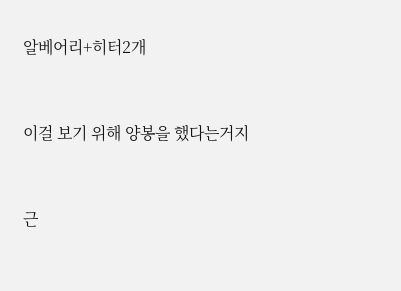알베어리+히터2개



이걸 보기 위해 양봉을 했다는거지



근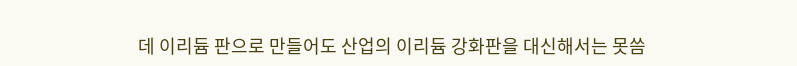데 이리듐 판으로 만들어도 산업의 이리듐 강화판을 대신해서는 못씀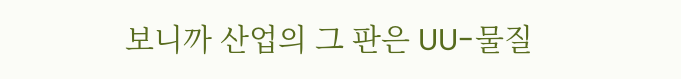보니까 산업의 그 판은 UU-물질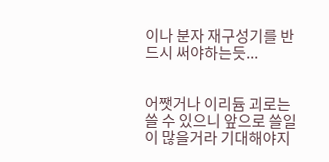이나 분자 재구성기를 반드시 써야하는듯...


어쨋거나 이리듐 괴로는 쓸 수 있으니 앞으로 쓸일이 많을거라 기대해야지